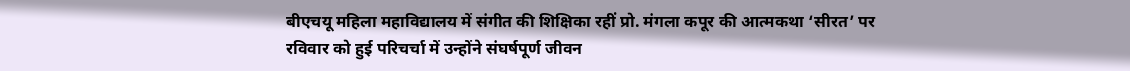बीएचयू महिला महाविद्यालय में संगीत की शिक्षिका रहीं प्रो. मंगला कपूर की आत्मकथा ‘सीरत’ पर रविवार को हुई परिचर्चा में उन्होंने संघर्षपूर्ण जीवन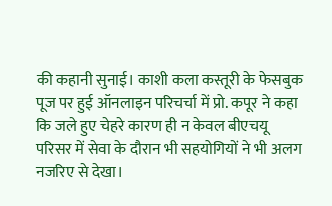की कहानी सुनाई। काशी कला कस्तूरी के फेसबुक पूज पर हुई ऑनलाइन परिचर्चा में प्रो. कपूर ने कहा कि जले हुए चेहरे कारण ही न केवल बीएचयू परिसर में सेवा के दौरान भी सहयोगियों ने भी अलग नजरिए से देखा।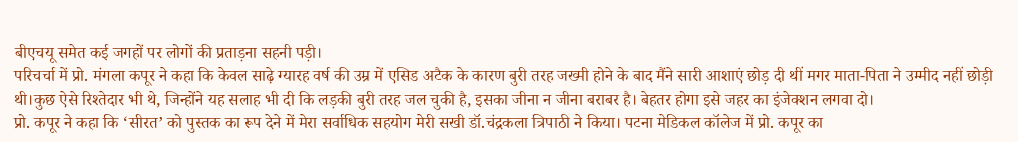बीएचयू समेत कई जगहों पर लोगों की प्रताड़ना सहनी पड़ी।
परिचर्चा में प्रो. मंगला कपूर ने कहा कि केवल साढ़े ग्यारह वर्ष की उम्र में एसिड अटैक के कारण बुरी तरह जख्मी होने के बाद मैंने सारी आशाएं छोड़ दी थीं मगर माता-पिता ने उम्मीद नहीं छोड़ी थी।कुछ ऐसे रिश्तेदार भी थे, जिन्होंने यह सलाह भी दी कि लड़की बुरी तरह जल चुकी है, इसका जीना न जीना बराबर है। बेहतर होगा इसे जहर का इंजेक्शन लगवा दो।
प्रो. कपूर ने कहा कि ‘सीरत’ को पुस्तक का रूप देने में मेरा सर्वाधिक सहयोग मेरी सखी डॉ.चंद्रकला त्रिपाठी ने किया। पटना मेडिकल कॉलेज में प्रो. कपूर का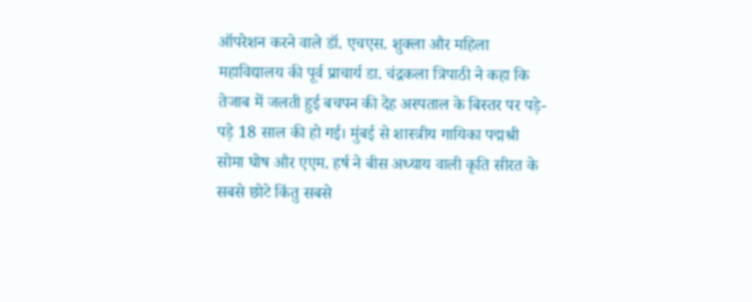ऑपरेशन करने वाले डॉ. एचएस. शुक्ला और महिला महाविद्यालय की पूर्व प्राचार्य डा. चंद्रकला त्रिपाठी ने कहा कि तेजाब में जलती हुई बचपन की देह अस्पताल के बिस्तर पर पड़े-पड़े 18 साल की हो गई। मुंबई से शास्त्रीय गायिका पद्मश्री सोमा घोष और एएम. हर्ष ने बीस अध्याय वाली कृति सीरत के सबसे छोटे किंतु सबसे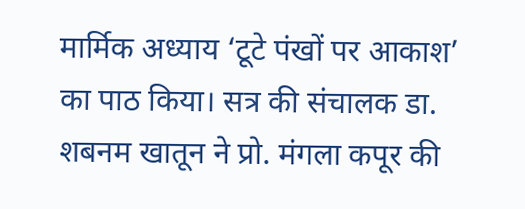मार्मिक अध्याय ‘टूटे पंखों पर आकाश’ का पाठ किया। सत्र की संचालक डा. शबनम खातून ने प्रो. मंगला कपूर की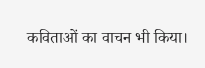कविताओं का वाचन भी किया।